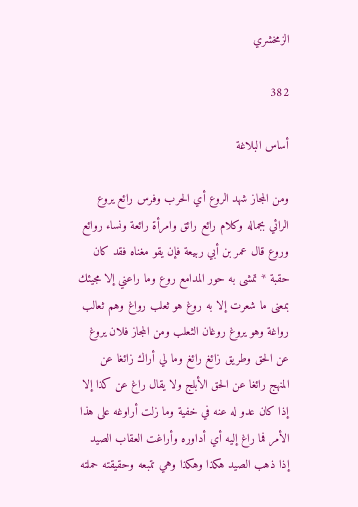الزمخشري

382

أساس البلاغة

ومن المجاز شهد الروع أي الحرب وفرس رائع يروع الرائي بجماله وكلام رائع رائق وامرأة رائعة ونساء روائع وروع قال عمر بن أبي ربيعة فإن يقو مغناه فقد كان حقبة * تمشى به حور المدامع روع وما راعني إلا مجيئك بمعنى ما شعرت إلا به روغ هو ثعلب رواغ وهم ثعالب رواغة وهو يروغ روغان الثعلب ومن المجاز فلان يروغ عن الحق وطريق زائغ رائغ وما لي أراك زائغا عن المنهج رائغا عن الحق الأبلج ولا يقال راغ عن كذا إلا إذا كان عدو له عنه في خفية وما زلت أراوغه على هذا الأمر فما راغ إليه أي أداوره وأراغت العقاب الصيد إذا ذهب الصيد هكذا وهكذا وهي تتبعه وحقيقته حملته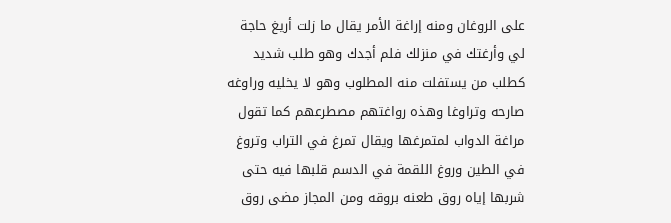على الروغان ومنه إراغة الأمر يقال ما زلت أريغ حاجة لي وأرغتك في منزلك فلم أجدك وهو طلب شديد كطلب من يستفلت منه المطلوب وهو لا يخليه وراوغه صارحه وتراوغا وهذه رواغتهم مصطرعهم كما تقول مراغة الدواب لمتمرغها ويقال تمرغ في التراب وتروغ في الطين وروغ اللقمة في الدسم قلبها فيه حتى شربها إياه روق طعنه بروقه ومن المجاز مضى روق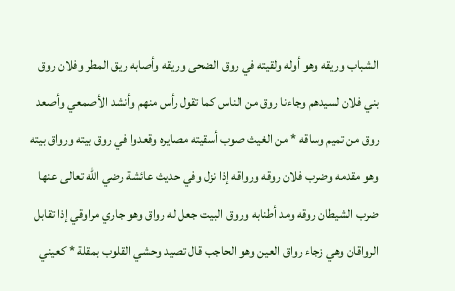الشباب وريقه وهو أوله ولقيته في روق الضحى وريقه وأصابه ريق المطر وفلان روق بني فلان لسيدهم وجاءنا روق من الناس كما تقول رأس منهم وأنشد الأصمعي وأصعد روق من تميم وساقه * من الغيث صوب أسقيته مصايره وقعدوا في روق بيته ورواق بيته وهو مقدمه وضرب فلان روقه ورواقه إذا نزل وفي حديث عائشة رضي الله تعالى عنها ضرب الشيطان روقه ومد أطنابه وروق البيت جعل له رواق وهو جاري مراوقي إذا تقابل الرواقان وهي زجاء رواق العين وهو الحاجب قال تصيد وحشي القلوب بمقلة * كعيني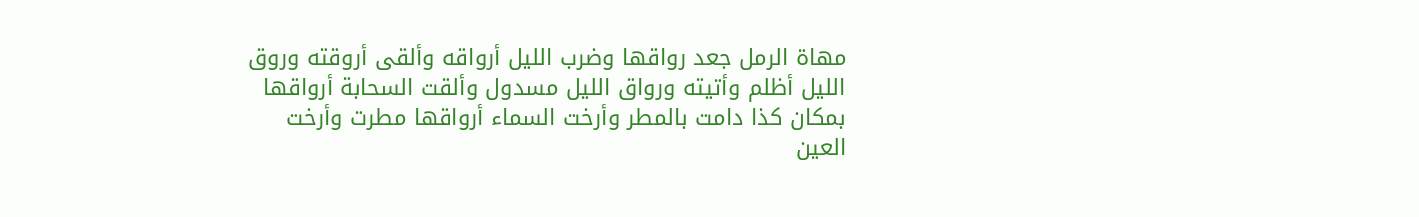مهاة الرمل جعد رواقها وضرب الليل أرواقه وألقى أروقته وروق الليل أظلم وأتيته ورواق الليل مسدول وألقت السحابة أرواقها بمكان كذا دامت بالمطر وأرخت السماء أرواقها مطرت وأرخت العين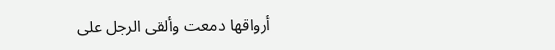أرواقها دمعت وألقى الرجل على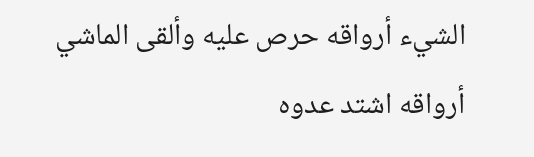الشيء أرواقه حرص عليه وألقى الماشي أرواقه اشتد عدوه